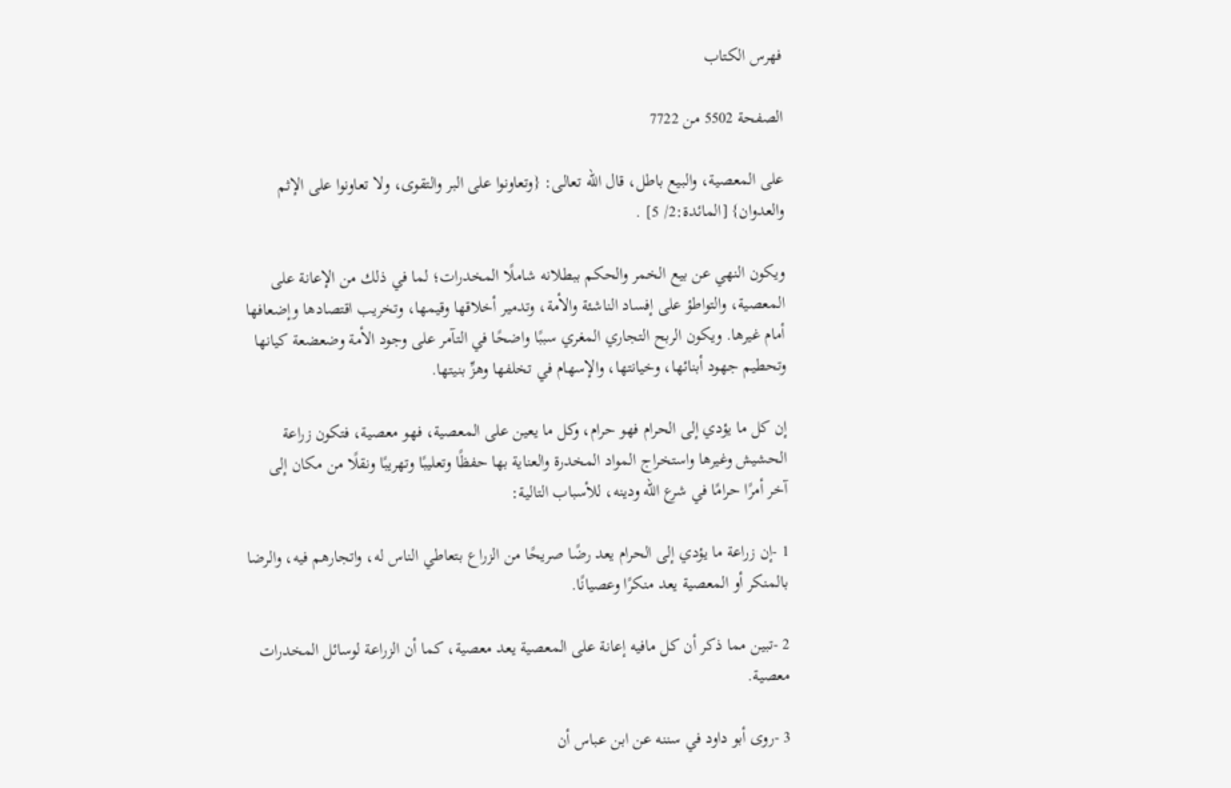فهرس الكتاب

الصفحة 5502 من 7722

على المعصية، والبيع باطل، قال الله تعالى: {وتعاونوا على البر والتقوى، ولا تعاونوا على الإثم والعدوان} [المائدة:2/ 5] .

ويكون النهي عن بيع الخمر والحكم ببطلانه شاملًا المخدرات؛ لما في ذلك من الإعانة على المعصية، والتواطؤ على إفساد الناشئة والأمة، وتدمير أخلاقها وقيمها، وتخريب اقتصادها وإضعافها أمام غيرها. ويكون الربح التجاري المغري سببًا واضحًا في التآمر على وجود الأمة وضعضعة كيانها وتحطيم جهود أبنائها، وخيانتها، والإسهام في تخلفها وهزِّ بنيتها.

إن كل ما يؤدي إلى الحرام فهو حرام، وكل ما يعين على المعصية، فهو معصية، فتكون زراعة الحشيش وغيرها واستخراج المواد المخدرة والعناية بها حفظًا وتعليبًا وتهريبًا ونقلًا من مكان إلى آخر أمرًا حرامًا في شرع الله ودينه، للأسباب التالية:

1 -إن زراعة ما يؤدي إلى الحرام يعد رضًا صريحًا من الزراع بتعاطي الناس له، واتجارهم فيه، والرضا بالمنكر أو المعصية يعد منكرًا وعصيانًا.

2 -تبين مما ذكر أن كل مافيه إعانة على المعصية يعد معصية، كما أن الزراعة لوسائل المخدرات معصية.

3 -روى أبو داود في سننه عن ابن عباس أن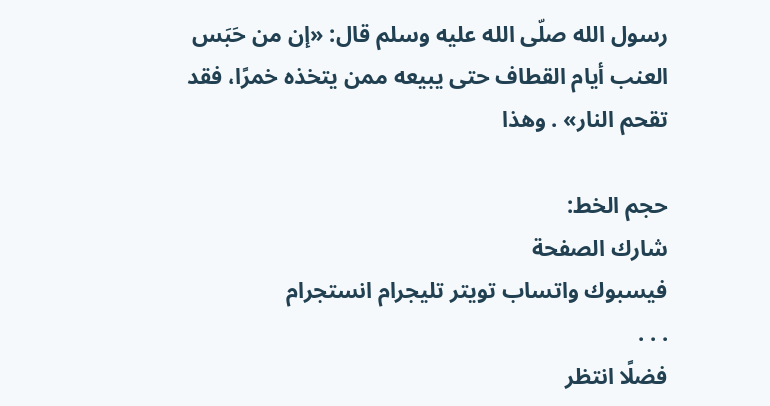رسول الله صلّى الله عليه وسلم قال: «إن من حَبَس العنب أيام القطاف حتى يبيعه ممن يتخذه خمرًا، فقد تقحم النار» . وهذا

حجم الخط:
شارك الصفحة
فيسبوك واتساب تويتر تليجرام انستجرام
. . .
فضلًا انتظر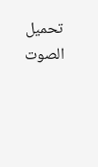تحميل الصوت